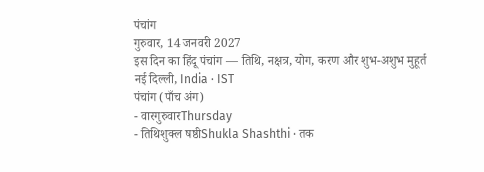पंचांग
गुरुवार, 14 जनवरी 2027
इस दिन का हिंदू पंचांग — तिथि, नक्षत्र, योग, करण और शुभ-अशुभ मुहूर्त
नई दिल्ली, India · IST
पंचांग (पाँच अंग)
- वारगुरुवारThursday
- तिथिशुक्ल षष्ठीShukla Shashthi · तक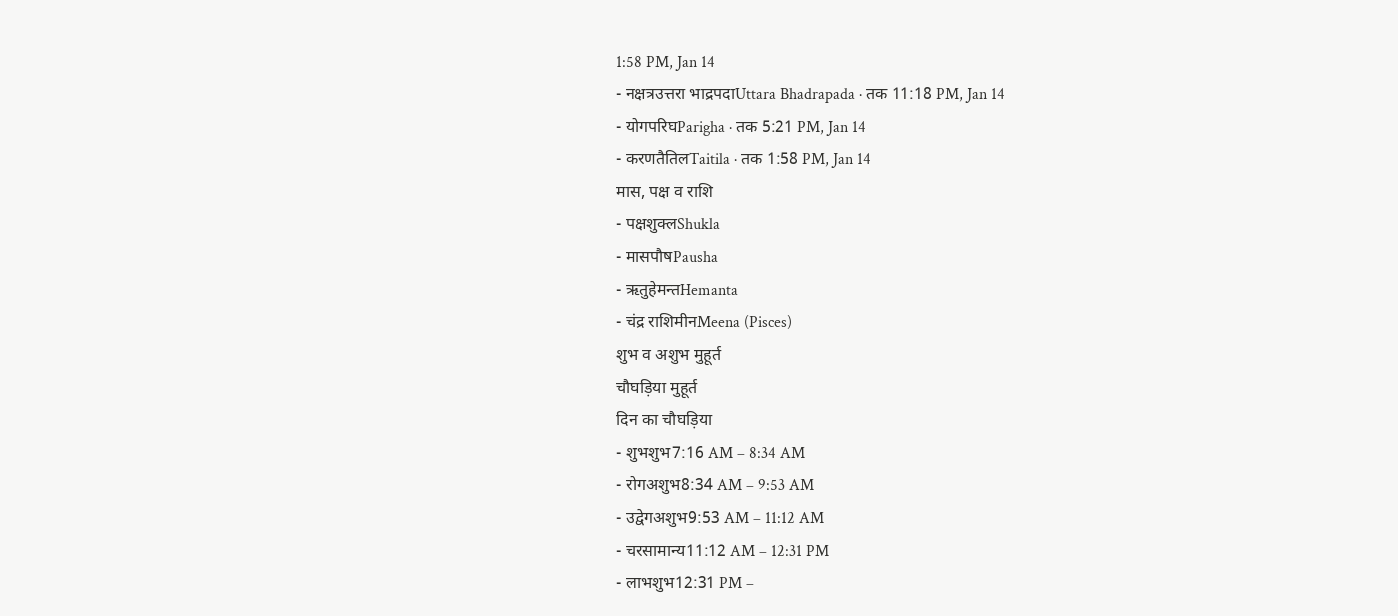1:58 PM, Jan 14
- नक्षत्रउत्तरा भाद्रपदाUttara Bhadrapada · तक 11:18 PM, Jan 14
- योगपरिघParigha · तक 5:21 PM, Jan 14
- करणतैतिलTaitila · तक 1:58 PM, Jan 14
मास, पक्ष व राशि
- पक्षशुक्लShukla
- मासपौषPausha
- ऋतुहेमन्तHemanta
- चंद्र राशिमीनMeena (Pisces)
शुभ व अशुभ मुहूर्त
चौघड़िया मुहूर्त
दिन का चौघड़िया
- शुभशुभ7:16 AM – 8:34 AM
- रोगअशुभ8:34 AM – 9:53 AM
- उद्वेगअशुभ9:53 AM – 11:12 AM
- चरसामान्य11:12 AM – 12:31 PM
- लाभशुभ12:31 PM –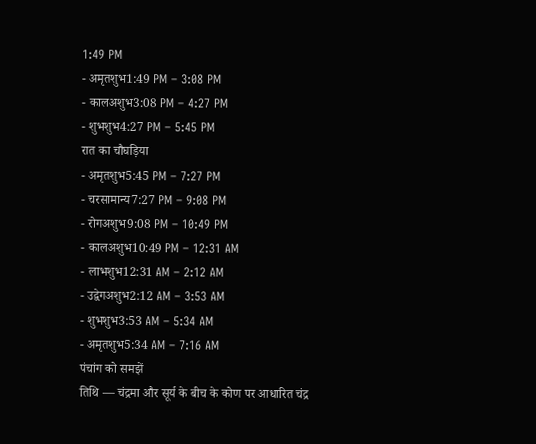1:49 PM
- अमृतशुभ1:49 PM – 3:08 PM
- कालअशुभ3:08 PM – 4:27 PM
- शुभशुभ4:27 PM – 5:45 PM
रात का चौघड़िया
- अमृतशुभ5:45 PM – 7:27 PM
- चरसामान्य7:27 PM – 9:08 PM
- रोगअशुभ9:08 PM – 10:49 PM
- कालअशुभ10:49 PM – 12:31 AM
- लाभशुभ12:31 AM – 2:12 AM
- उद्वेगअशुभ2:12 AM – 3:53 AM
- शुभशुभ3:53 AM – 5:34 AM
- अमृतशुभ5:34 AM – 7:16 AM
पंचांग को समझें
तिथि — चंद्रमा और सूर्य के बीच के कोण पर आधारित चंद्र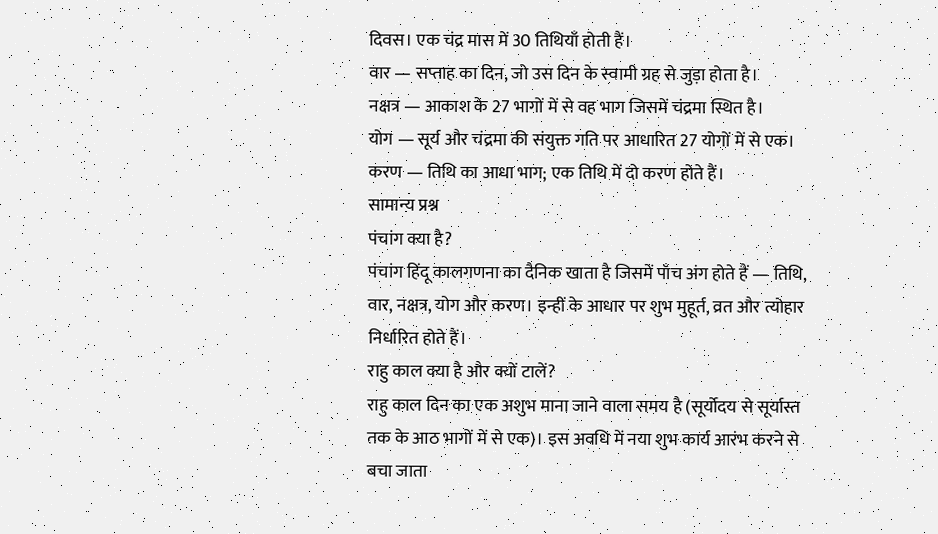दिवस। एक चंद्र मास में 30 तिथियाँ होती हैं।
वार — सप्ताह का दिन, जो उस दिन के स्वामी ग्रह से जुड़ा होता है।
नक्षत्र — आकाश के 27 भागों में से वह भाग जिसमें चंद्रमा स्थित है।
योग — सूर्य और चंद्रमा की संयुक्त गति पर आधारित 27 योगों में से एक।
करण — तिथि का आधा भाग; एक तिथि में दो करण होते हैं।
सामान्य प्रश्न
पंचांग क्या है?
पंचांग हिंदू कालगणना का दैनिक खाता है जिसमें पाँच अंग होते हैं — तिथि, वार, नक्षत्र, योग और करण। इन्हीं के आधार पर शुभ मुहूर्त, व्रत और त्योहार निर्धारित होते हैं।
राहु काल क्या है और क्यों टालें?
राहु काल दिन का एक अशुभ माना जाने वाला समय है (सूर्योदय से सूर्यास्त तक के आठ भागों में से एक)। इस अवधि में नया शुभ कार्य आरंभ करने से बचा जाता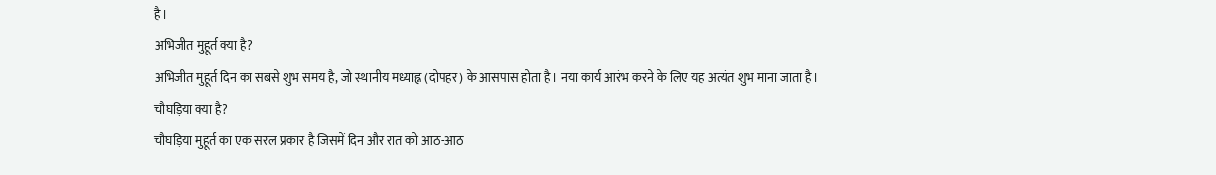है।
अभिजीत मुहूर्त क्या है?
अभिजीत मुहूर्त दिन का सबसे शुभ समय है, जो स्थानीय मध्याह्न (दोपहर) के आसपास होता है। नया कार्य आरंभ करने के लिए यह अत्यंत शुभ माना जाता है।
चौघड़िया क्या है?
चौघड़िया मुहूर्त का एक सरल प्रकार है जिसमें दिन और रात को आठ-आठ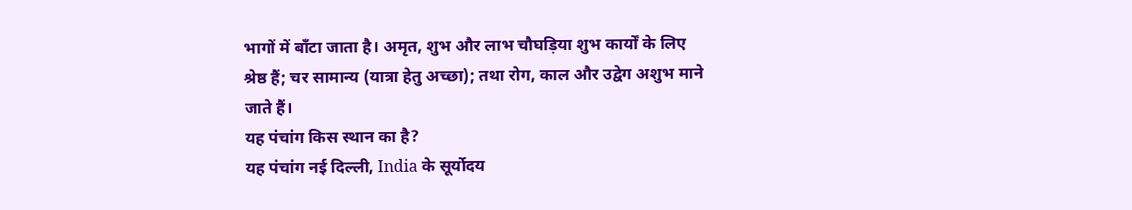भागों में बाँटा जाता है। अमृत, शुभ और लाभ चौघड़िया शुभ कार्यों के लिए श्रेष्ठ हैं; चर सामान्य (यात्रा हेतु अच्छा); तथा रोग, काल और उद्वेग अशुभ माने जाते हैं।
यह पंचांग किस स्थान का है?
यह पंचांग नई दिल्ली, India के सूर्योदय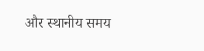और स्थानीय समय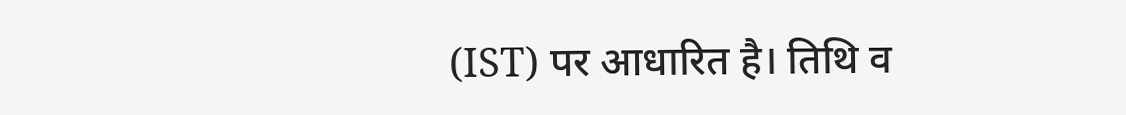(IST) पर आधारित है। तिथि व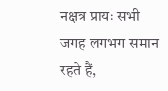नक्षत्र प्रायः सभी जगह लगभग समान रहते हैं,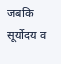जबकि सूर्योदय व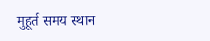मुहूर्त समय स्थान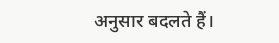अनुसार बदलते हैं।